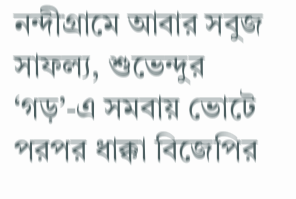নন্দীগ্রামে আবার সবুজ সাফল্য, শুভেন্দুর ‘গড়’-এ সমবায় ভোটে পরপর ধাক্কা বিজেপির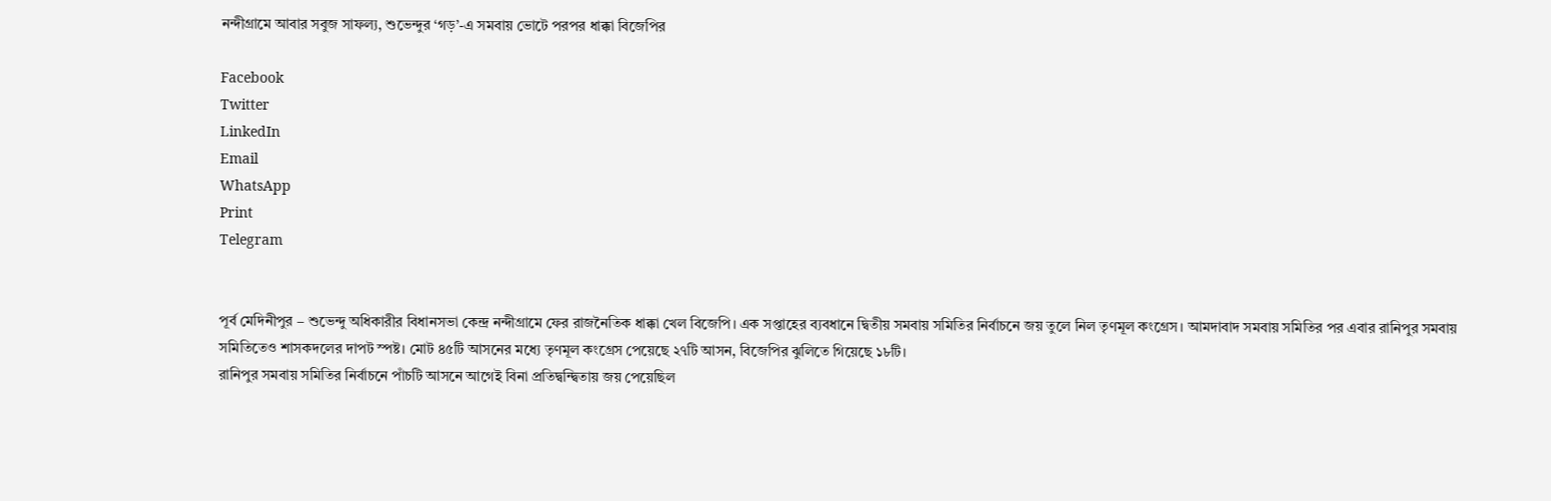নন্দীগ্রামে আবার সবুজ সাফল্য, শুভেন্দুর ‘গড়’-এ সমবায় ভোটে পরপর ধাক্কা বিজেপির

Facebook
Twitter
LinkedIn
Email
WhatsApp
Print
Telegram


পূর্ব মেদিনীপুর – শুভেন্দু অধিকারীর বিধানসভা কেন্দ্র নন্দীগ্রামে ফের রাজনৈতিক ধাক্কা খেল বিজেপি। এক সপ্তাহের ব্যবধানে দ্বিতীয় সমবায় সমিতির নির্বাচনে জয় তুলে নিল তৃণমূল কংগ্রেস। আমদাবাদ সমবায় সমিতির পর এবার রানিপুর সমবায় সমিতিতেও শাসকদলের দাপট স্পষ্ট। মোট ৪৫টি আসনের মধ্যে তৃণমূল কংগ্রেস পেয়েছে ২৭টি আসন, বিজেপির ঝুলিতে গিয়েছে ১৮টি।
রানিপুর সমবায় সমিতির নির্বাচনে পাঁচটি আসনে আগেই বিনা প্রতিদ্বন্দ্বিতায় জয় পেয়েছিল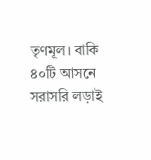তৃণমূল। বাকি ৪০টি আসনে সরাসরি লড়াই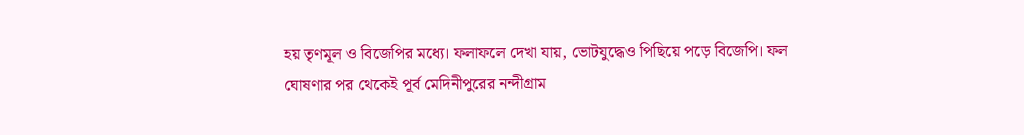হয় তৃণমূল ও বিজেপির মধ্যে। ফলাফলে দেখা যায়, ভোটযুদ্ধেও পিছিয়ে পড়ে বিজেপি। ফল ঘোষণার পর থেকেই পূর্ব মেদিনীপুরের নন্দীগ্রাম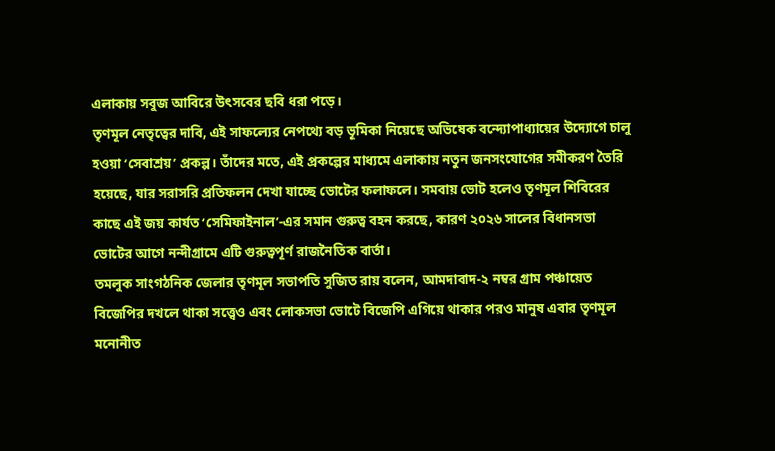এলাকায় সবুজ আবিরে উৎসবের ছবি ধরা পড়ে।
তৃণমূল নেতৃত্বের দাবি, এই সাফল্যের নেপথ্যে বড় ভূমিকা নিয়েছে অভিষেক বন্দ্যোপাধ্যায়ের উদ্যোগে চালু হওয়া ‘সেবাশ্রয়’ প্রকল্প। তাঁদের মতে, এই প্রকল্পের মাধ্যমে এলাকায় নতুন জনসংযোগের সমীকরণ তৈরি হয়েছে, যার সরাসরি প্রতিফলন দেখা যাচ্ছে ভোটের ফলাফলে। সমবায় ভোট হলেও তৃণমূল শিবিরের কাছে এই জয় কার্যত ‘সেমিফাইনাল’-এর সমান গুরুত্ব বহন করছে, কারণ ২০২৬ সালের বিধানসভা ভোটের আগে নন্দীগ্রামে এটি গুরুত্বপূর্ণ রাজনৈতিক বার্তা।
তমলুক সাংগঠনিক জেলার তৃণমূল সভাপতি সুজিত রায় বলেন, আমদাবাদ-২ নম্বর গ্রাম পঞ্চায়েত বিজেপির দখলে থাকা সত্ত্বেও এবং লোকসভা ভোটে বিজেপি এগিয়ে থাকার পরও মানুষ এবার তৃণমূল মনোনীত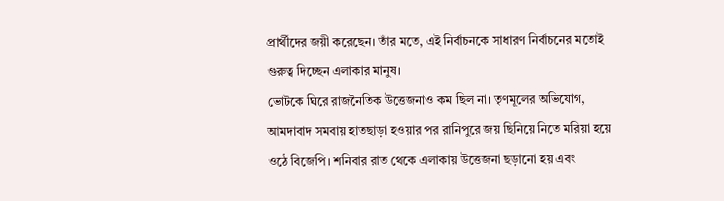প্রার্থীদের জয়ী করেছেন। তাঁর মতে, এই নির্বাচনকে সাধারণ নির্বাচনের মতোই গুরুত্ব দিচ্ছেন এলাকার মানুষ।
ভোটকে ঘিরে রাজনৈতিক উত্তেজনাও কম ছিল না। তৃণমূলের অভিযোগ, আমদাবাদ সমবায় হাতছাড়া হওয়ার পর রানিপুরে জয় ছিনিয়ে নিতে মরিয়া হয়ে ওঠে বিজেপি। শনিবার রাত থেকে এলাকায় উত্তেজনা ছড়ানো হয় এবং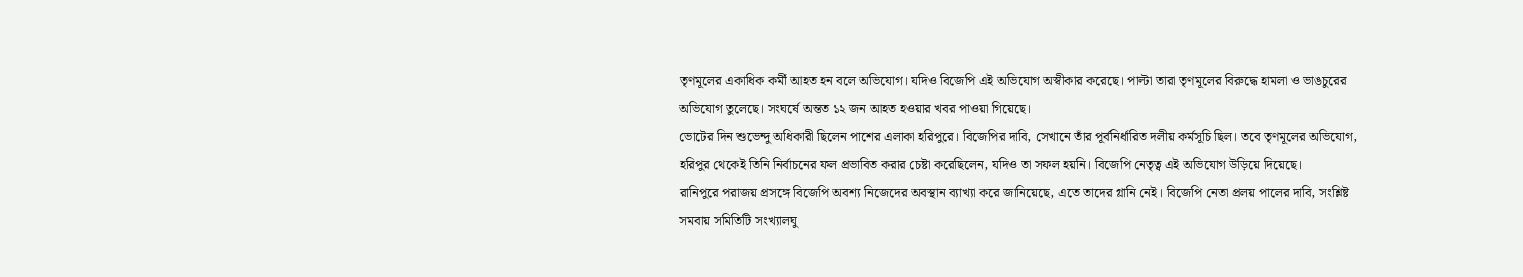তৃণমূলের একাধিক কর্মী আহত হন বলে অভিযোগ। যদিও বিজেপি এই অভিযোগ অস্বীকার করেছে। পাল্টা তারা তৃণমূলের বিরুদ্ধে হামলা ও ভাঙচুরের অভিযোগ তুলেছে। সংঘর্ষে অন্তত ১২ জন আহত হওয়ার খবর পাওয়া গিয়েছে।
ভোটের দিন শুভেন্দু অধিকারী ছিলেন পাশের এলাকা হরিপুরে। বিজেপির দাবি, সেখানে তাঁর পূর্বনির্ধারিত দলীয় কর্মসূচি ছিল। তবে তৃণমূলের অভিযোগ, হরিপুর থেকেই তিনি নির্বাচনের ফল প্রভাবিত করার চেষ্টা করেছিলেন, যদিও তা সফল হয়নি। বিজেপি নেতৃত্ব এই অভিযোগ উড়িয়ে দিয়েছে।
রানিপুরে পরাজয় প্রসঙ্গে বিজেপি অবশ্য নিজেদের অবস্থান ব্যাখ্যা করে জানিয়েছে, এতে তাদের গ্লানি নেই। বিজেপি নেতা প্রলয় পালের দাবি, সংশ্লিষ্ট সমবায় সমিতিটি সংখ্যালঘু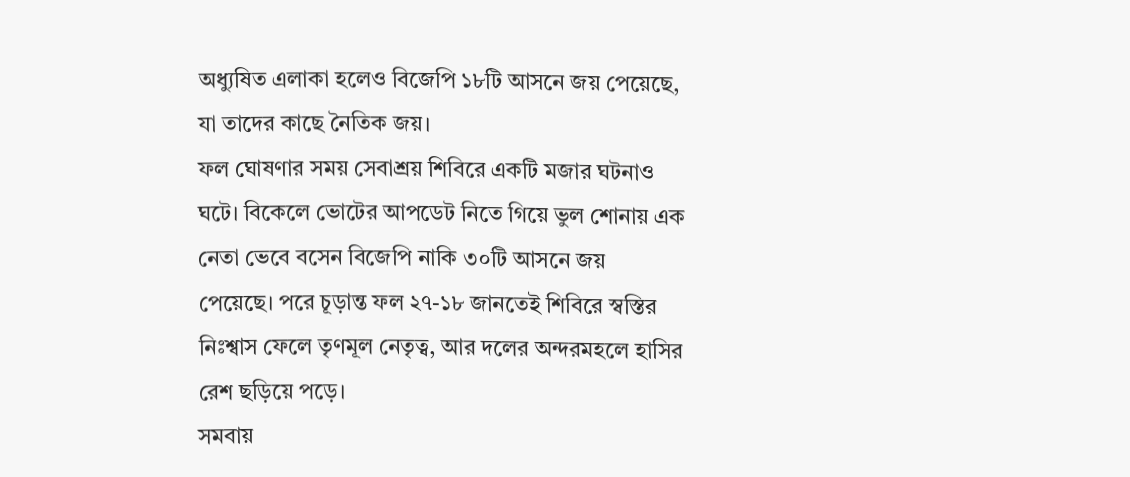অধ্যুষিত এলাকা হলেও বিজেপি ১৮টি আসনে জয় পেয়েছে, যা তাদের কাছে নৈতিক জয়।
ফল ঘোষণার সময় সেবাশ্রয় শিবিরে একটি মজার ঘটনাও ঘটে। বিকেলে ভোটের আপডেট নিতে গিয়ে ভুল শোনায় এক নেতা ভেবে বসেন বিজেপি নাকি ৩০টি আসনে জয় পেয়েছে। পরে চূড়ান্ত ফল ২৭-১৮ জানতেই শিবিরে স্বস্তির নিঃশ্বাস ফেলে তৃণমূল নেতৃত্ব, আর দলের অন্দরমহলে হাসির রেশ ছড়িয়ে পড়ে।
সমবায়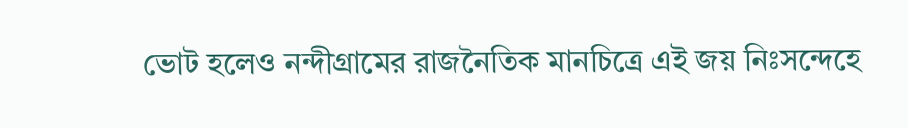ভোট হলেও নন্দীগ্রামের রাজনৈতিক মানচিত্রে এই জয় নিঃসন্দেহে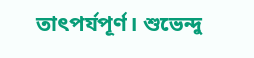তাৎপর্যপূর্ণ। শুভেন্দু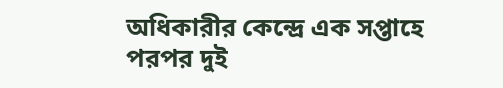অধিকারীর কেন্দ্রে এক সপ্তাহে পরপর দুই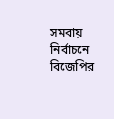সমবায় নির্বাচনে বিজেপির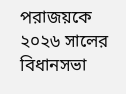পরাজয়কে ২০২৬ সালের বিধানসভা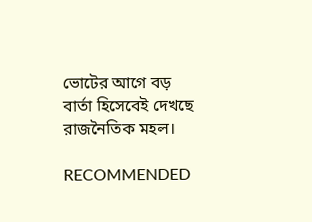ভোটের আগে বড় বার্তা হিসেবেই দেখছে রাজনৈতিক মহল।

RECOMMENDED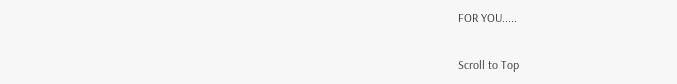FOR YOU.....

Scroll to Top